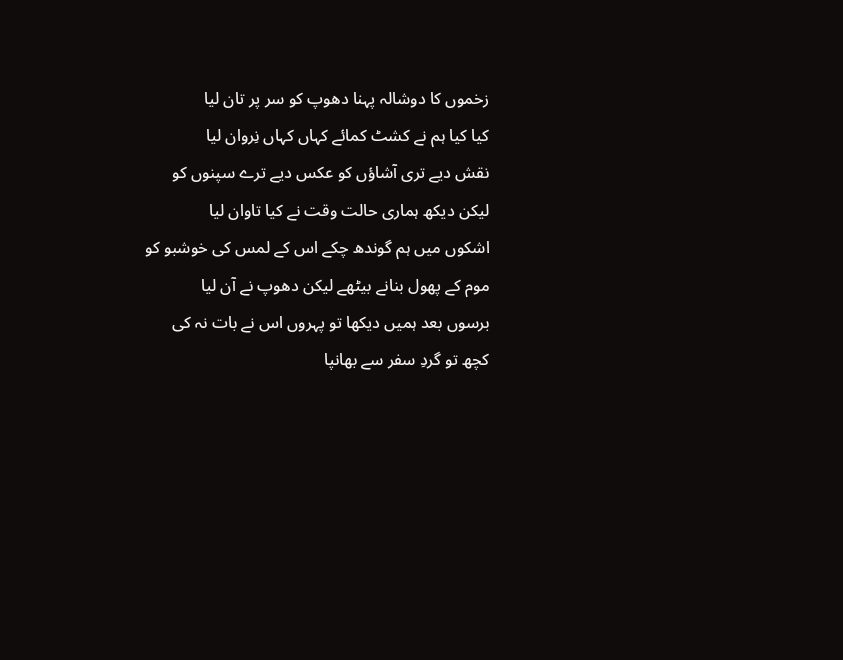زخموں کا دوشالہ پہنا دھوپ کو سر پر تان لیا
کیا کیا ہم نے کشٹ کمائے کہاں کہاں نِروان لیا
نقش دیے تری آشاؤں کو عکس دیے ترے سپنوں کو
لیکن دیکھ ہماری حالت وقت نے کیا تاوان لیا
اشکوں میں ہم گوندھ چکے اس کے لمس کی خوشبو کو
موم کے پھول بنانے بیٹھے لیکن دھوپ نے آن لیا
برسوں بعد ہمیں دیکھا تو پہروں اس نے بات نہ کی
کچھ تو گردِ سفر سے بھانپا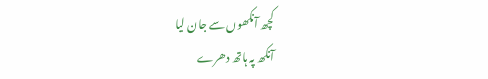کچھ آنکھوں سے جان لیا
آنکھ پہ ہاتھ دھرے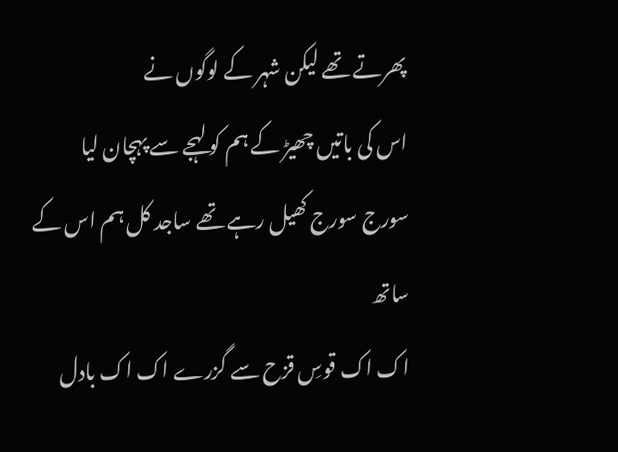پھرتے تھے لیکن شہر کے لوگوں نے
اس کی باتیں چھیڑ کے ہم کو لہجے سے پہچان لیا
سورج سورج کھیل رہے تھے ساجد کل ہم اس کے ساتھ
اک اک قوسِ قزح سے گزرے اک اک بادل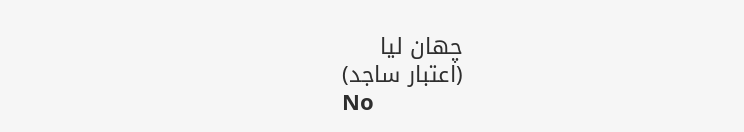چھان لیا
(اعتبار ساجد)
No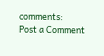comments:
Post a Comment